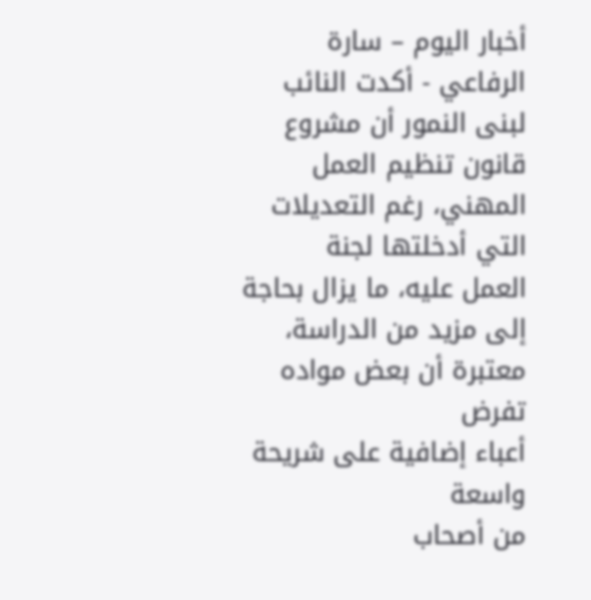أخبار اليوم – سارة الرفاعي - أكدت النائب لبنى النمور أن مشروع
قانون تنظيم العمل المهني، رغم التعديلات التي أدخلتها لجنة
العمل عليه، ما يزال بحاجة
إلى مزيد من الدراسة، معتبرة أن بعض مواده تفرض
أعباء إضافية على شريحة واسعة
من أصحاب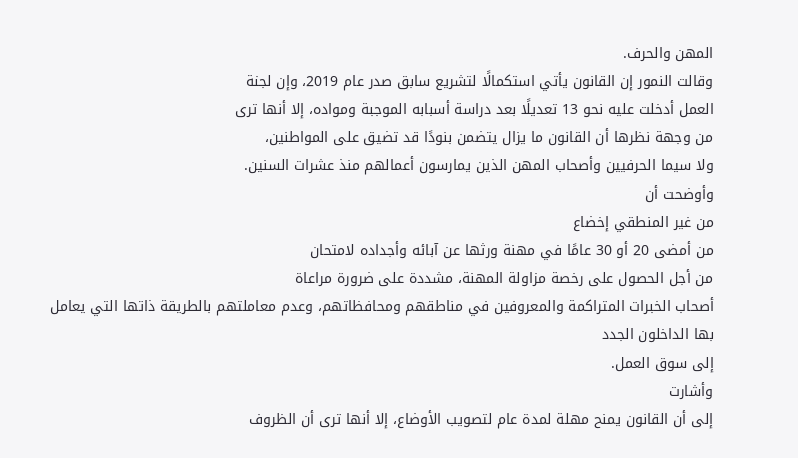المهن والحرف.
وقالت النمور إن القانون يأتي استكمالًا لتشريع سابق صدر عام 2019، وإن لجنة
العمل أدخلت عليه نحو 13 تعديلًا بعد دراسة أسبابه الموجبة ومواده، إلا أنها ترى
من وجهة نظرها أن القانون ما يزال يتضمن بنودًا قد تضيق على المواطنين،
ولا سيما الحرفيين وأصحاب المهن الذين يمارسون أعمالهم منذ عشرات السنين.
وأوضحت أن
من غير المنطقي إخضاع
من أمضى 20 أو 30 عامًا في مهنة ورثها عن آبائه وأجداده لامتحان
من أجل الحصول على رخصة مزاولة المهنة، مشددة على ضرورة مراعاة
أصحاب الخبرات المتراكمة والمعروفين في مناطقهم ومحافظاتهم، وعدم معاملتهم بالطريقة ذاتها التي يعامل بها الداخلون الجدد
إلى سوق العمل.
وأشارت
إلى أن القانون يمنح مهلة لمدة عام لتصويب الأوضاع، إلا أنها ترى أن الظروف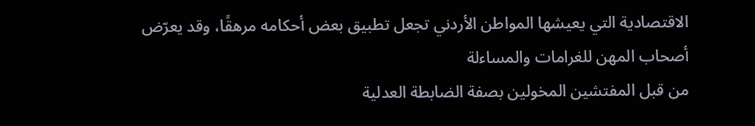الاقتصادية التي يعيشها المواطن الأردني تجعل تطبيق بعض أحكامه مرهقًا، وقد يعرّض
أصحاب المهن للغرامات والمساءلة
من قبل المفتشين المخولين بصفة الضابطة العدلية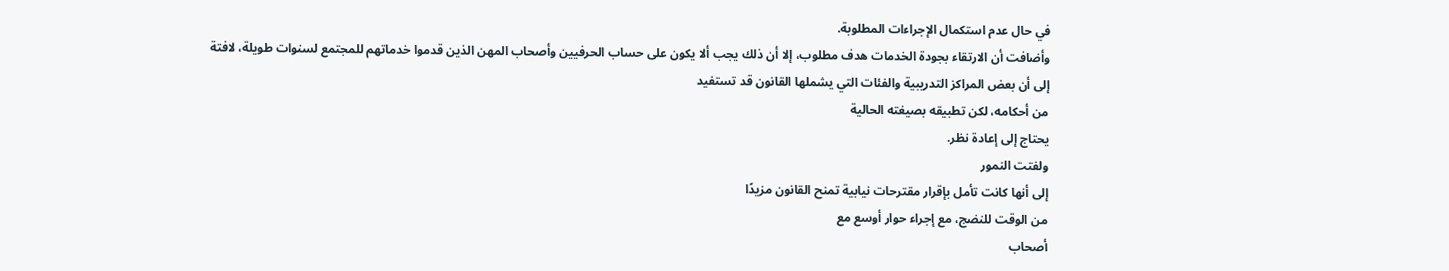في حال عدم استكمال الإجراءات المطلوبة.
وأضافت أن الارتقاء بجودة الخدمات هدف مطلوب، إلا أن ذلك يجب ألا يكون على حساب الحرفيين وأصحاب المهن الذين قدموا خدماتهم للمجتمع لسنوات طويلة، لافتة
إلى أن بعض المراكز التدريبية والفئات التي يشملها القانون قد تستفيد
من أحكامه، لكن تطبيقه بصيغته الحالية
يحتاج إلى إعادة نظر.
ولفتت النمور
إلى أنها كانت تأمل بإقرار مقترحات نيابية تمنح القانون مزيدًا
من الوقت للنضج، مع إجراء حوار أوسع مع
أصحاب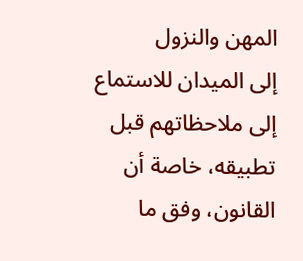المهن والنزول
إلى الميدان للاستماع
إلى ملاحظاتهم قبل تطبيقه، خاصة أن القانون، وفق ما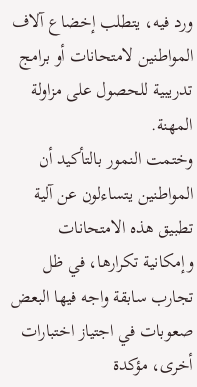ورد فيه، يتطلب إخضاع آلاف المواطنين لامتحانات أو برامج تدريبية للحصول على مزاولة المهنة.
وختمت النمور بالتأكيد أن المواطنين يتساءلون عن آلية تطبيق هذه الامتحانات وإمكانية تكرارها، في ظل تجارب سابقة واجه فيها البعض صعوبات في اجتياز اختبارات أخرى، مؤكدة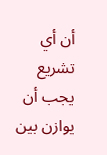أن أي تشريع يجب أن يوازن بين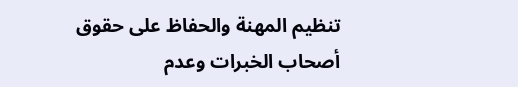تنظيم المهنة والحفاظ على حقوق
أصحاب الخبرات وعدم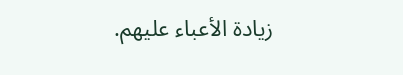زيادة الأعباء عليهم.